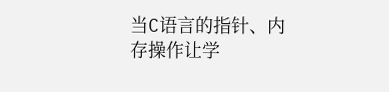当C语言的指针、内存操作让学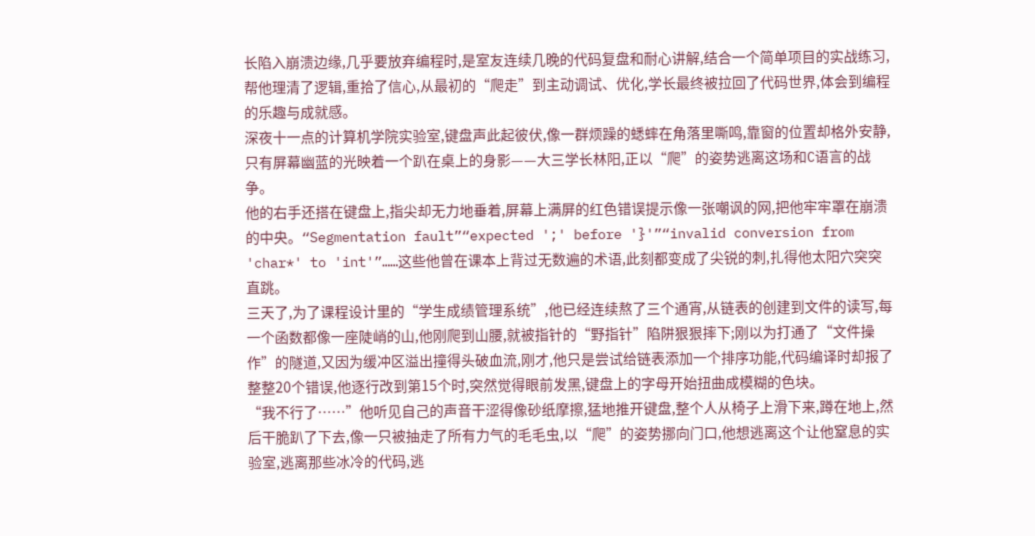长陷入崩溃边缘,几乎要放弃编程时,是室友连续几晚的代码复盘和耐心讲解,结合一个简单项目的实战练习,帮他理清了逻辑,重拾了信心,从最初的“爬走”到主动调试、优化,学长最终被拉回了代码世界,体会到编程的乐趣与成就感。
深夜十一点的计算机学院实验室,键盘声此起彼伏,像一群烦躁的蟋蟀在角落里嘶鸣,靠窗的位置却格外安静,只有屏幕幽蓝的光映着一个趴在桌上的身影——大三学长林阳,正以“爬”的姿势逃离这场和C语言的战争。
他的右手还搭在键盘上,指尖却无力地垂着,屏幕上满屏的红色错误提示像一张嘲讽的网,把他牢牢罩在崩溃的中央。“Segmentation fault”“expected ';' before '}'”“invalid conversion from 'char*' to 'int'”……这些他曾在课本上背过无数遍的术语,此刻都变成了尖锐的刺,扎得他太阳穴突突直跳。
三天了,为了课程设计里的“学生成绩管理系统”,他已经连续熬了三个通宵,从链表的创建到文件的读写,每一个函数都像一座陡峭的山,他刚爬到山腰,就被指针的“野指针”陷阱狠狠摔下;刚以为打通了“文件操作”的隧道,又因为缓冲区溢出撞得头破血流,刚才,他只是尝试给链表添加一个排序功能,代码编译时却报了整整20个错误,他逐行改到第15个时,突然觉得眼前发黑,键盘上的字母开始扭曲成模糊的色块。
“我不行了……”他听见自己的声音干涩得像砂纸摩擦,猛地推开键盘,整个人从椅子上滑下来,蹲在地上,然后干脆趴了下去,像一只被抽走了所有力气的毛毛虫,以“爬”的姿势挪向门口,他想逃离这个让他窒息的实验室,逃离那些冰冷的代码,逃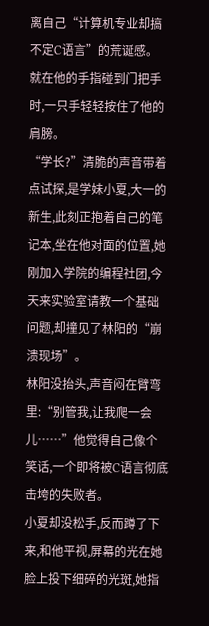离自己“计算机专业却搞不定C语言”的荒诞感。
就在他的手指碰到门把手时,一只手轻轻按住了他的肩膀。
“学长?”清脆的声音带着点试探,是学妹小夏,大一的新生,此刻正抱着自己的笔记本,坐在他对面的位置,她刚加入学院的编程社团,今天来实验室请教一个基础问题,却撞见了林阳的“崩溃现场”。
林阳没抬头,声音闷在臂弯里:“别管我,让我爬一会儿……”他觉得自己像个笑话,一个即将被C语言彻底击垮的失败者。
小夏却没松手,反而蹲了下来,和他平视,屏幕的光在她脸上投下细碎的光斑,她指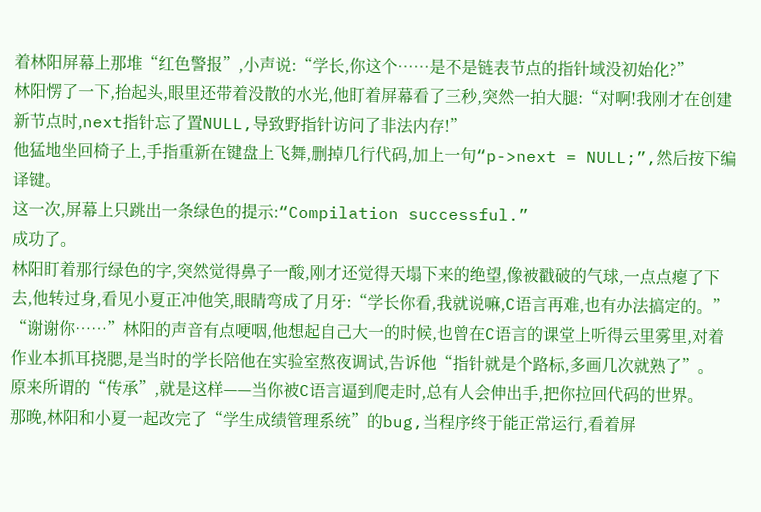着林阳屏幕上那堆“红色警报”,小声说:“学长,你这个……是不是链表节点的指针域没初始化?”
林阳愣了一下,抬起头,眼里还带着没散的水光,他盯着屏幕看了三秒,突然一拍大腿:“对啊!我刚才在创建新节点时,next指针忘了置NULL,导致野指针访问了非法内存!”
他猛地坐回椅子上,手指重新在键盘上飞舞,删掉几行代码,加上一句“p->next = NULL;”,然后按下编译键。
这一次,屏幕上只跳出一条绿色的提示:“Compilation successful.”
成功了。
林阳盯着那行绿色的字,突然觉得鼻子一酸,刚才还觉得天塌下来的绝望,像被戳破的气球,一点点瘪了下去,他转过身,看见小夏正冲他笑,眼睛弯成了月牙:“学长你看,我就说嘛,C语言再难,也有办法搞定的。”
“谢谢你……”林阳的声音有点哽咽,他想起自己大一的时候,也曾在C语言的课堂上听得云里雾里,对着作业本抓耳挠腮,是当时的学长陪他在实验室熬夜调试,告诉他“指针就是个路标,多画几次就熟了”。
原来所谓的“传承”,就是这样——当你被C语言逼到爬走时,总有人会伸出手,把你拉回代码的世界。
那晚,林阳和小夏一起改完了“学生成绩管理系统”的bug,当程序终于能正常运行,看着屏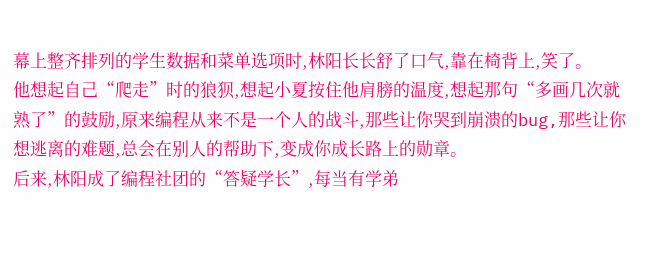幕上整齐排列的学生数据和菜单选项时,林阳长长舒了口气,靠在椅背上,笑了。
他想起自己“爬走”时的狼狈,想起小夏按住他肩膀的温度,想起那句“多画几次就熟了”的鼓励,原来编程从来不是一个人的战斗,那些让你哭到崩溃的bug,那些让你想逃离的难题,总会在别人的帮助下,变成你成长路上的勋章。
后来,林阳成了编程社团的“答疑学长”,每当有学弟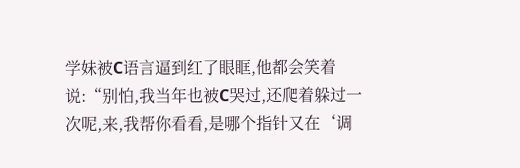学妹被C语言逼到红了眼眶,他都会笑着说:“别怕,我当年也被C哭过,还爬着躲过一次呢,来,我帮你看看,是哪个指针又在‘调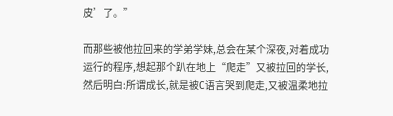皮’了。”

而那些被他拉回来的学弟学妹,总会在某个深夜,对着成功运行的程序,想起那个趴在地上“爬走”又被拉回的学长,然后明白:所谓成长,就是被C语言哭到爬走,又被温柔地拉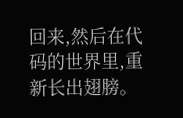回来,然后在代码的世界里,重新长出翅膀。